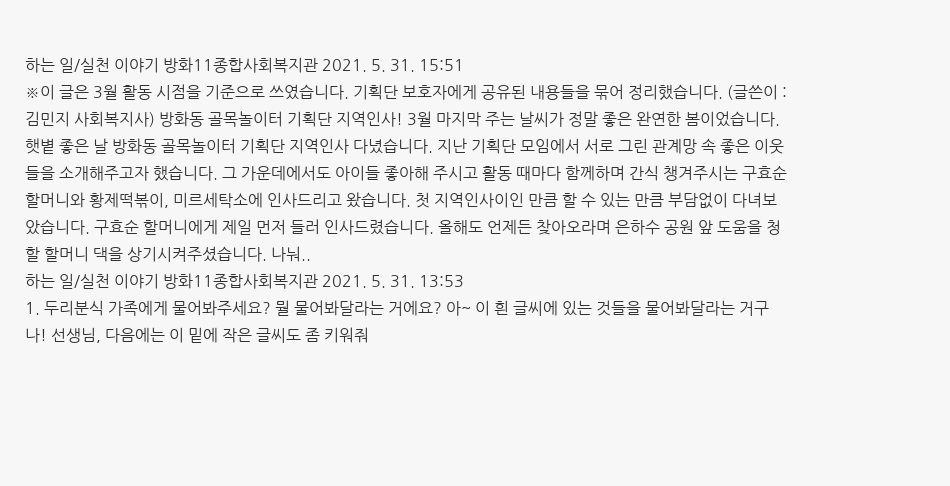하는 일/실천 이야기 방화11종합사회복지관 2021. 5. 31. 15:51
※이 글은 3월 활동 시점을 기준으로 쓰였습니다. 기획단 보호자에게 공유된 내용들을 묶어 정리했습니다. (글쓴이 : 김민지 사회복지사) 방화동 골목놀이터 기획단 지역인사! 3월 마지막 주는 날씨가 정말 좋은 완연한 봄이었습니다. 햇볕 좋은 날 방화동 골목놀이터 기획단 지역인사 다녔습니다. 지난 기획단 모임에서 서로 그린 관계망 속 좋은 이웃들을 소개해주고자 했습니다. 그 가운데에서도 아이들 좋아해 주시고 활동 때마다 함께하며 간식 챙겨주시는 구효순 할머니와 황제떡볶이, 미르세탁소에 인사드리고 왔습니다. 첫 지역인사이인 만큼 할 수 있는 만큼 부담없이 다녀보았습니다. 구효순 할머니에게 제일 먼저 들러 인사드렸습니다. 올해도 언제든 찾아오라며 은하수 공원 앞 도움을 청할 할머니 댁을 상기시켜주셨습니다. 나눠..
하는 일/실천 이야기 방화11종합사회복지관 2021. 5. 31. 13:53
1. 두리분식 가족에게 물어봐주세요? 뭘 물어봐달라는 거에요? 아~ 이 흰 글씨에 있는 것들을 물어봐달라는 거구나! 선생님, 다음에는 이 밑에 작은 글씨도 좀 키워줘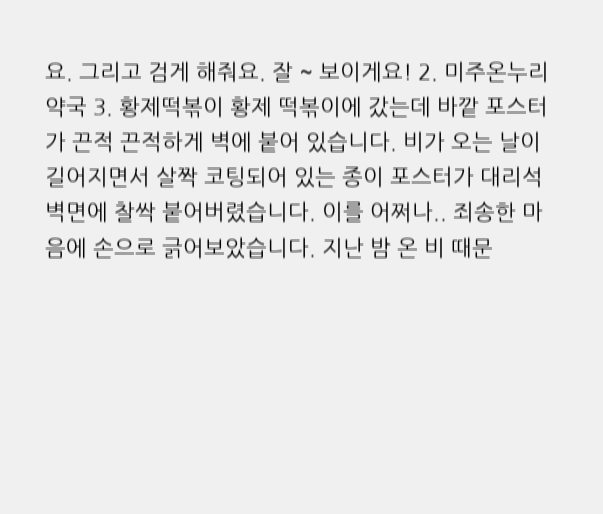요. 그리고 검게 해줘요. 잘 ~ 보이게요! 2. 미주온누리약국 3. 황제떡볶이 황제 떡볶이에 갔는데 바깥 포스터가 끈적 끈적하게 벽에 붙어 있습니다. 비가 오는 날이 길어지면서 살짝 코팅되어 있는 종이 포스터가 대리석 벽면에 찰싹 붙어버렸습니다. 이를 어쩌나.. 죄송한 마음에 손으로 긁어보았습니다. 지난 밤 온 비 때문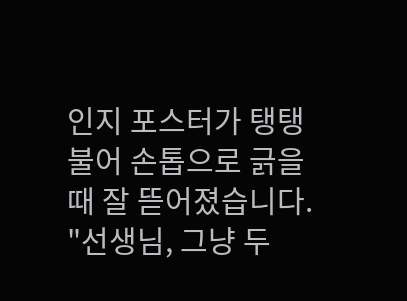인지 포스터가 탱탱 불어 손톱으로 긁을 때 잘 뜯어졌습니다. "선생님, 그냥 두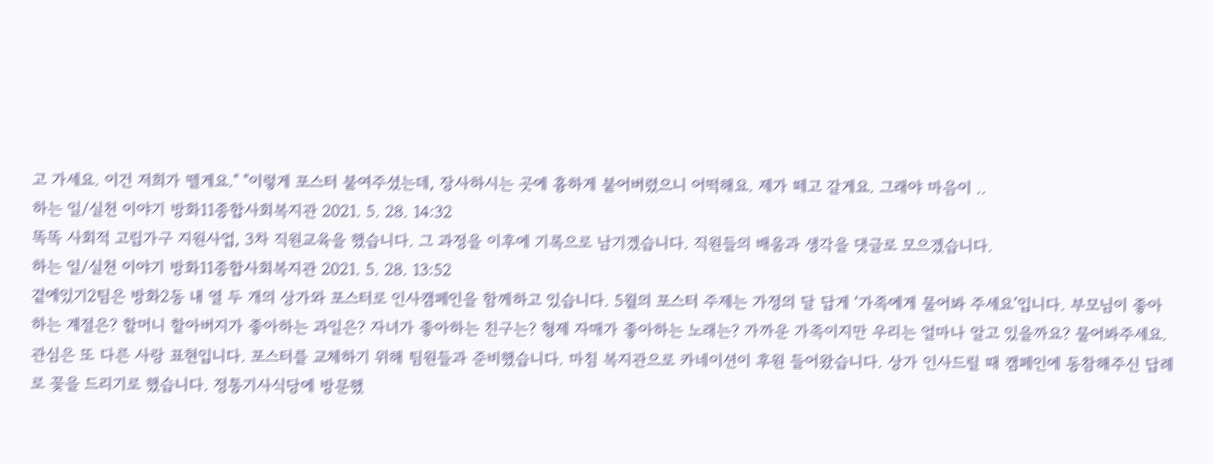고 가세요. 이건 저희가 뗄게요." "이렇게 포스터 붙여주셨는데, 장사하시는 곳에 흉하게 붙어버렸으니 어떡해요. 제가 떼고 갈게요. 그래야 마음이 ..
하는 일/실천 이야기 방화11종합사회복지관 2021. 5. 28. 14:32
똑똑 사회적 고립가구 지원사업, 3차 직원교육을 했습니다. 그 과정을 이후에 기록으로 남기겠습니다. 직원들의 배움과 생각을 댓글로 모으겠습니다.
하는 일/실천 이야기 방화11종합사회복지관 2021. 5. 28. 13:52
곁에있기2팀은 방화2동 내 열 두 개의 상가와 포스터로 인사캠페인을 함께하고 있습니다. 5월의 포스터 주제는 가정의 달 답게 ‘가족에게 물어봐 주세요’입니다. 부모님이 좋아하는 계절은? 할머니 할아버지가 좋아하는 과일은? 자녀가 좋아하는 친구는? 형제 자매가 좋아하는 노래는? 가까운 가족이지만 우리는 얼마나 알고 있을까요? 물어봐주세요. 관심은 또 다른 사랑 표현입니다. 포스터를 교체하기 위해 팀원들과 준비했습니다. 마침 복지관으로 카네이션이 후원 들어왔습니다. 상가 인사드릴 때 캠페인에 동참해주신 답례로 꽃을 드리기로 했습니다. 정통기사식당에 방문했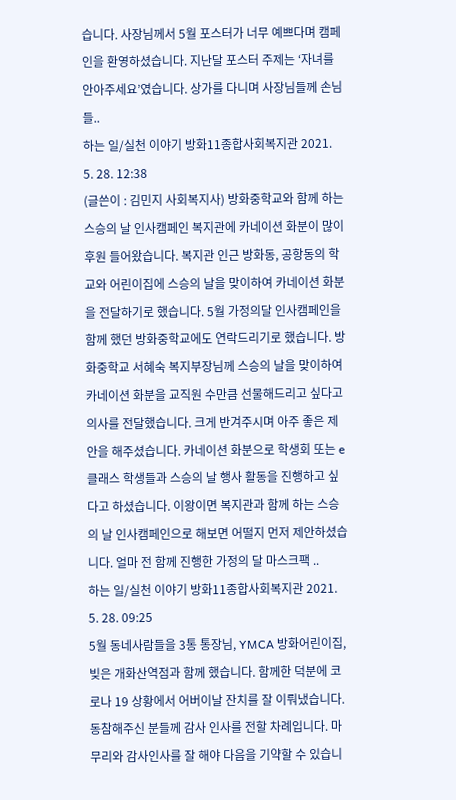습니다. 사장님께서 5월 포스터가 너무 예쁘다며 캠페인을 환영하셨습니다. 지난달 포스터 주제는 ‘자녀를 안아주세요’였습니다. 상가를 다니며 사장님들께 손님들..
하는 일/실천 이야기 방화11종합사회복지관 2021. 5. 28. 12:38
(글쓴이 : 김민지 사회복지사) 방화중학교와 함께 하는 스승의 날 인사캠페인 복지관에 카네이션 화분이 많이 후원 들어왔습니다. 복지관 인근 방화동, 공항동의 학교와 어린이집에 스승의 날을 맞이하여 카네이션 화분을 전달하기로 했습니다. 5월 가정의달 인사캠페인을 함께 했던 방화중학교에도 연락드리기로 했습니다. 방화중학교 서혜숙 복지부장님께 스승의 날을 맞이하여 카네이션 화분을 교직원 수만큼 선물해드리고 싶다고 의사를 전달했습니다. 크게 반겨주시며 아주 좋은 제안을 해주셨습니다. 카네이션 화분으로 학생회 또는 e클래스 학생들과 스승의 날 행사 활동을 진행하고 싶다고 하셨습니다. 이왕이면 복지관과 함께 하는 스승의 날 인사캠페인으로 해보면 어떨지 먼저 제안하셨습니다. 얼마 전 함께 진행한 가정의 달 마스크팩 ..
하는 일/실천 이야기 방화11종합사회복지관 2021. 5. 28. 09:25
5월 동네사람들을 3통 통장님, YMCA 방화어린이집, 빚은 개화산역점과 함께 했습니다. 함께한 덕분에 코로나 19 상황에서 어버이날 잔치를 잘 이뤄냈습니다. 동참해주신 분들께 감사 인사를 전할 차례입니다. 마무리와 감사인사를 잘 해야 다음을 기약할 수 있습니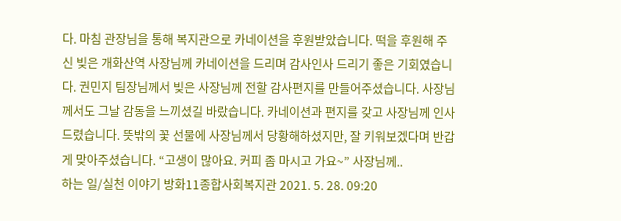다. 마침 관장님을 통해 복지관으로 카네이션을 후원받았습니다. 떡을 후원해 주신 빚은 개화산역 사장님께 카네이션을 드리며 감사인사 드리기 좋은 기회였습니다. 권민지 팀장님께서 빚은 사장님께 전할 감사편지를 만들어주셨습니다. 사장님께서도 그날 감동을 느끼셨길 바랐습니다. 카네이션과 편지를 갖고 사장님께 인사드렸습니다. 뜻밖의 꽃 선물에 사장님께서 당황해하셨지만, 잘 키워보겠다며 반갑게 맞아주셨습니다. “고생이 많아요. 커피 좀 마시고 가요~” 사장님께..
하는 일/실천 이야기 방화11종합사회복지관 2021. 5. 28. 09:20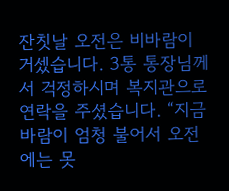잔칫날 오전은 비바람이 거셌습니다. 3통 통장님께서 걱정하시며 복지관으로 연락을 주셨습니다. “지금 바람이 엄청 불어서 오전에는 못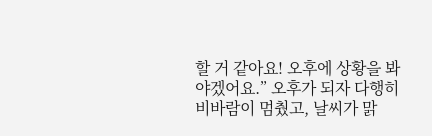할 거 같아요! 오후에 상황을 봐야겠어요.” 오후가 되자 다행히 비바람이 멈췄고, 날씨가 맑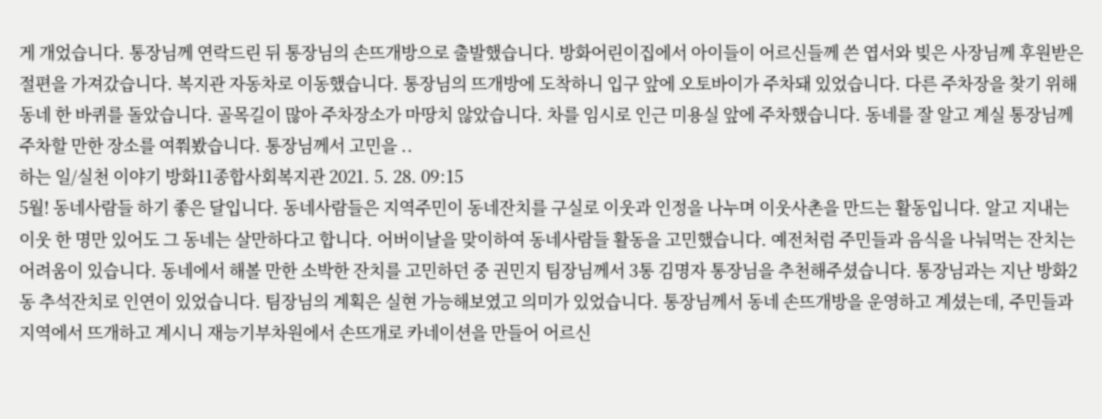게 개었습니다. 통장님께 연락드린 뒤 통장님의 손뜨개방으로 출발했습니다. 방화어린이집에서 아이들이 어르신들께 쓴 엽서와 빚은 사장님께 후원받은 절편을 가져갔습니다. 복지관 자동차로 이동했습니다. 통장님의 뜨개방에 도착하니 입구 앞에 오토바이가 주차돼 있었습니다. 다른 주차장을 찾기 위해 동네 한 바퀴를 돌았습니다. 골목길이 많아 주차장소가 마땅치 않았습니다. 차를 임시로 인근 미용실 앞에 주차했습니다. 동네를 잘 알고 계실 통장님께 주차할 만한 장소를 여쭤봤습니다. 통장님께서 고민을 ..
하는 일/실천 이야기 방화11종합사회복지관 2021. 5. 28. 09:15
5월! 동네사람들 하기 좋은 달입니다. 동네사람들은 지역주민이 동네잔치를 구실로 이웃과 인정을 나누며 이웃사촌을 만드는 활동입니다. 알고 지내는 이웃 한 명만 있어도 그 동네는 살만하다고 합니다. 어버이날을 맞이하여 동네사람들 활동을 고민했습니다. 예전처럼 주민들과 음식을 나눠먹는 잔치는 어려움이 있습니다. 동네에서 해볼 만한 소박한 잔치를 고민하던 중 권민지 팀장님께서 3통 김명자 통장님을 추천해주셨습니다. 통장님과는 지난 방화2동 추석잔치로 인연이 있었습니다. 팀장님의 계획은 실현 가능해보였고 의미가 있었습니다. 통장님께서 동네 손뜨개방을 운영하고 계셨는데, 주민들과 지역에서 뜨개하고 계시니 재능기부차원에서 손뜨개로 카네이션을 만들어 어르신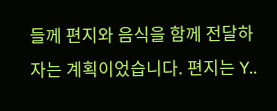들께 편지와 음식을 함께 전달하자는 계획이었습니다. 편지는 Y..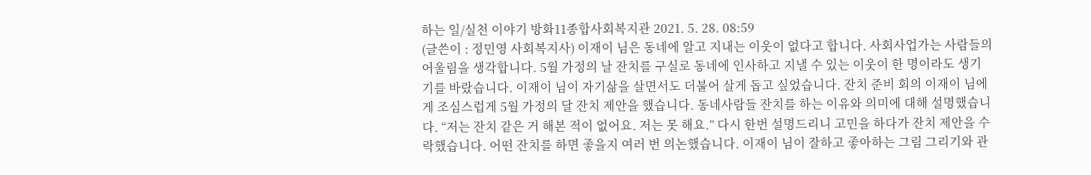하는 일/실천 이야기 방화11종합사회복지관 2021. 5. 28. 08:59
(글쓴이 : 정민영 사회복지사) 이재이 님은 동네에 알고 지내는 이웃이 없다고 합니다. 사회사업가는 사람들의 어울림을 생각합니다. 5월 가정의 날 잔치를 구실로 동네에 인사하고 지낼 수 있는 이웃이 한 명이라도 생기기를 바랐습니다. 이재이 님이 자기삶을 살면서도 더불어 살게 돕고 싶었습니다. 잔치 준비 회의 이재이 님에게 조심스럽게 5월 가정의 달 잔치 제안을 했습니다. 동네사람들 잔치를 하는 이유와 의미에 대해 설명했습니다. “저는 잔치 같은 거 해본 적이 없어요. 저는 못 해요.” 다시 한번 설명드리니 고민을 하다가 잔치 제안을 수락했습니다. 어떤 잔치를 하면 좋을지 여러 번 의논했습니다. 이재이 님이 잘하고 좋아하는 그림 그리기와 관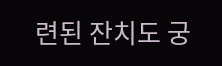련된 잔치도 궁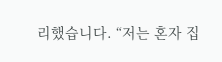리했습니다. “저는 혼자 집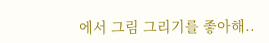에서 그림 그리기를 좋아해..